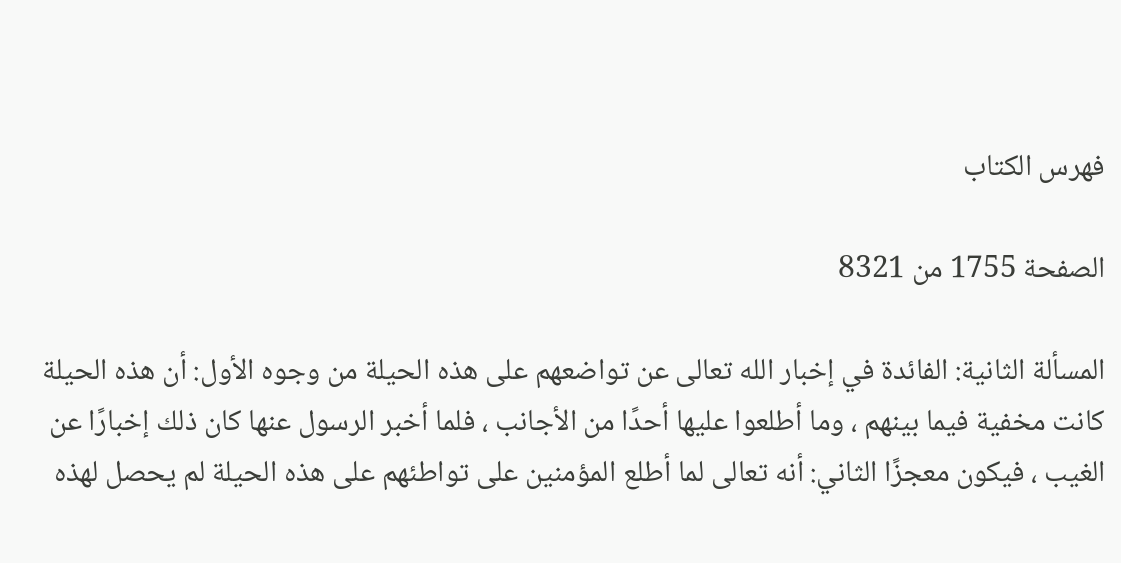فهرس الكتاب

الصفحة 1755 من 8321

المسألة الثانية: الفائدة في إخبار الله تعالى عن تواضعهم على هذه الحيلة من وجوه الأول: أن هذه الحيلة كانت مخفية فيما بينهم ، وما أطلعوا عليها أحدًا من الأجانب ، فلما أخبر الرسول عنها كان ذلك إخبارًا عن الغيب ، فيكون معجزًا الثاني: أنه تعالى لما أطلع المؤمنين على تواطئهم على هذه الحيلة لم يحصل لهذه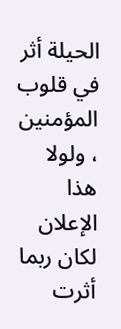الحيلة أثر في قلوب المؤمنين ، ولولا هذا الإعلان لكان ربما أثرت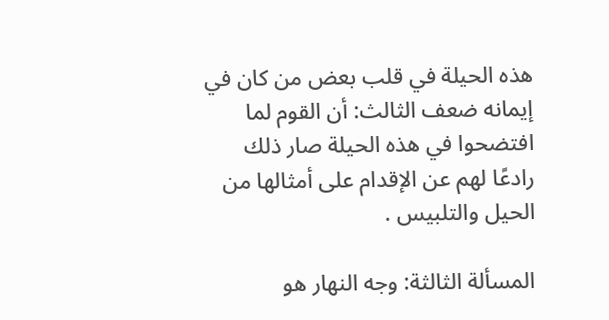هذه الحيلة في قلب بعض من كان في إيمانه ضعف الثالث: أن القوم لما افتضحوا في هذه الحيلة صار ذلك رادعًا لهم عن الإقدام على أمثالها من الحيل والتلبيس .

المسألة الثالثة: وجه النهار هو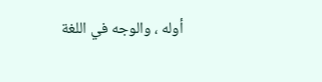أوله ، والوجه في اللغة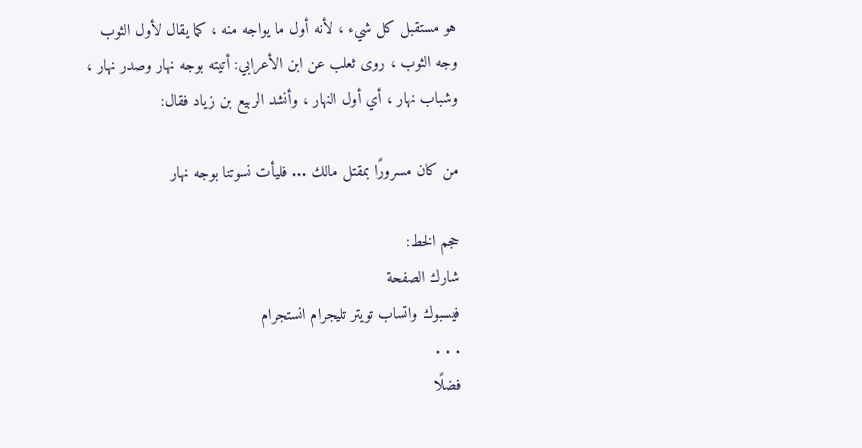هو مستقبل كل شيء ، لأنه أول ما يواجه منه ، كما يقال لأول الثوب وجه الثوب ، روى ثعلب عن ابن الأعرابي: أتيته بوجه نهار وصدر نهار ، وشباب نهار ، أي أول النهار ، وأنشد الربيع بن زياد فقال:

من كان مسرورًا بمقتل مالك ... فليأت نسوتنا بوجه نهار

حجم الخط:
شارك الصفحة
فيسبوك واتساب تويتر تليجرام انستجرام
. . .
فضلًا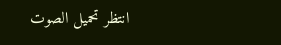انتظر تحميل الصوت